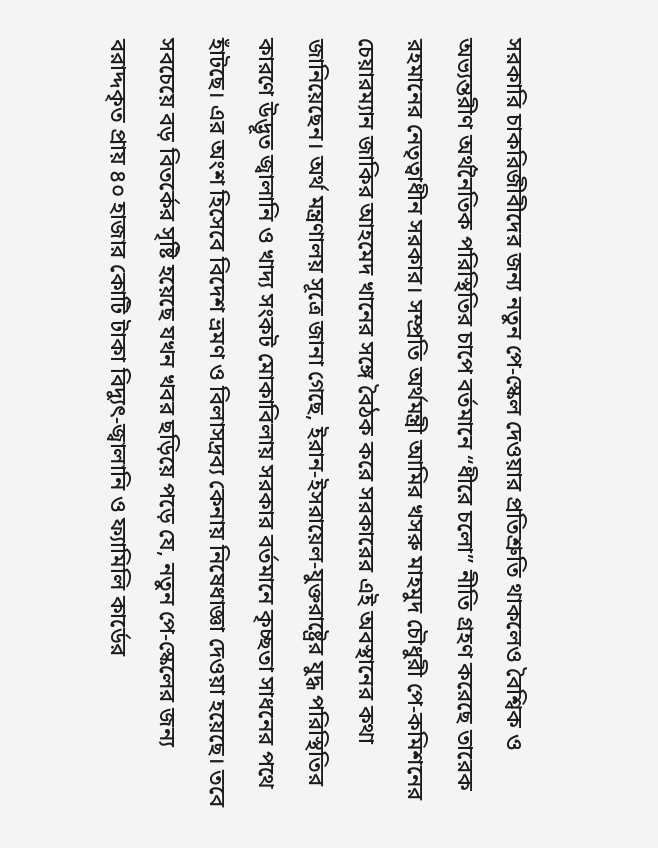সরকারি চাকরিজীবীদের জন্য নতুন পে-স্কেল দেওয়ার প্রতিশ্রুতি থাকলেও বৈশ্বিক ও অভ্যন্তরীণ অর্থনৈতিক পরিস্থিতির চাপে বর্তমানে “ধীরে চলো” নীতি গ্রহণ করেছে তারেক রহমানের নেতৃত্বাধীন সরকার। সম্প্রতি অর্থমন্ত্রী আমির খসরু মাহমুদ চৌধুরী পে-কমিশনের চেয়ারম্যান জাকির আহমেদ খানের সঙ্গে বৈঠক করে সরকারের এই অবস্থানের কথা জানিয়েছেন। অর্থ মন্ত্রণালয় সূত্রে জানা গেছে, ইরান-ইসরায়েল-যুক্তরাষ্ট্রের যুদ্ধ পরিস্থিতির কারণে উদ্ভূত জ্বালানি ও খাদ্য সংকট মোকাবিলায় সরকার বর্তমানে কৃচ্ছতা সাধনের পথে হাঁটছে। এর অংশ হিসেবে বিদেশ ভ্রমণ ও বিলাসদ্রব্য কেনায় নিষেধাজ্ঞা দেওয়া হয়েছে। তবে সবচেয়ে বড় বিতর্কের সৃষ্টি হয়েছে যখন খবর ছড়িয়ে পড়ে যে, নতুন পে-স্কেলের জন্য বরাদ্দকৃত প্রায় ৪০ হাজার কোটি টাকা বিদ্যুৎ-জ্বালানি ও ফ্যামিলি কার্ডের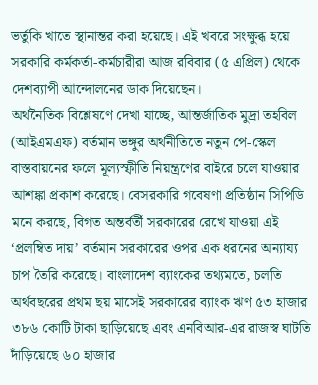ভর্তুকি খাতে স্থানান্তর করা হয়েছে। এই খবরে সংক্ষুব্ধ হয়ে সরকারি কর্মকর্তা-কর্মচারীরা আজ রবিবার (৫ এপ্রিল) থেকে দেশব্যাপী আন্দোলনের ডাক দিয়েছেন।
অর্থনৈতিক বিশ্লেষণে দেখা যাচ্ছে, আন্তর্জাতিক মুদ্রা তহবিল (আইএমএফ) বর্তমান ভঙ্গুর অর্থনীতিতে নতুন পে-স্কেল বাস্তবায়নের ফলে মূল্যস্ফীতি নিয়ন্ত্রণের বাইরে চলে যাওয়ার আশঙ্কা প্রকাশ করেছে। বেসরকারি গবেষণা প্রতিষ্ঠান সিপিডি মনে করছে, বিগত অন্তর্বর্তী সরকারের রেখে যাওয়া এই ‘প্রলম্বিত দায়’ বর্তমান সরকারের ওপর এক ধরনের অন্যায্য চাপ তৈরি করেছে। বাংলাদেশ ব্যাংকের তথ্যমতে, চলতি অর্থবছরের প্রথম ছয় মাসেই সরকারের ব্যাংক ঋণ ৫৩ হাজার ৩৮৬ কোটি টাকা ছাড়িয়েছে এবং এনবিআর-এর রাজস্ব ঘাটতি দাঁড়িয়েছে ৬০ হাজার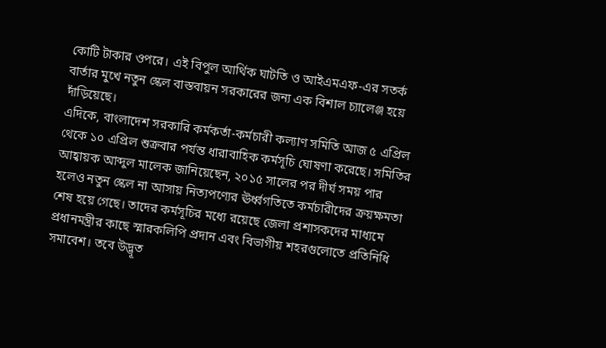কোটি টাকার ওপরে। এই বিপুল আর্থিক ঘাটতি ও আইএমএফ-এর সতর্ক বার্তার মুখে নতুন স্কেল বাস্তবায়ন সরকারের জন্য এক বিশাল চ্যালেঞ্জ হয়ে দাঁড়িয়েছে।
এদিকে, বাংলাদেশ সরকারি কর্মকর্তা-কর্মচারী কল্যাণ সমিতি আজ ৫ এপ্রিল থেকে ১০ এপ্রিল শুক্রবার পর্যন্ত ধারাবাহিক কর্মসূচি ঘোষণা করেছে। সমিতির আহ্বায়ক আব্দুল মালেক জানিয়েছেন, ২০১৫ সালের পর দীর্ঘ সময় পার হলেও নতুন স্কেল না আসায় নিত্যপণ্যের ঊর্ধ্বগতিতে কর্মচারীদের ক্রয়ক্ষমতা শেষ হয়ে গেছে। তাদের কর্মসূচির মধ্যে রয়েছে জেলা প্রশাসকদের মাধ্যমে প্রধানমন্ত্রীর কাছে স্মারকলিপি প্রদান এবং বিভাগীয় শহরগুলোতে প্রতিনিধি সমাবেশ। তবে উদ্ভূত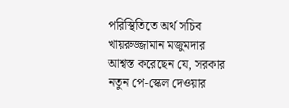পরিস্থিতিতে অর্থ সচিব খায়রুজ্জামান মজুমদার আশ্বস্ত করেছেন যে, সরকার নতুন পে-স্কেল দেওয়ার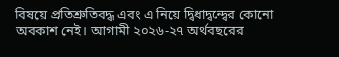বিষয়ে প্রতিশ্রুতিবদ্ধ এবং এ নিয়ে দ্বিধাদ্বন্দ্বের কোনো অবকাশ নেই। আগামী ২০২৬-২৭ অর্থবছরের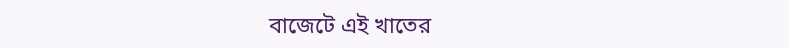বাজেটে এই খাতের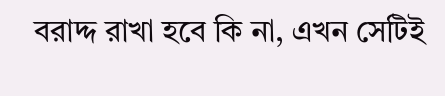বরাদ্দ রাখা হবে কি না, এখন সেটিই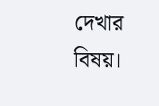দেখার বিষয়।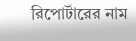রিপোর্টারের নাম